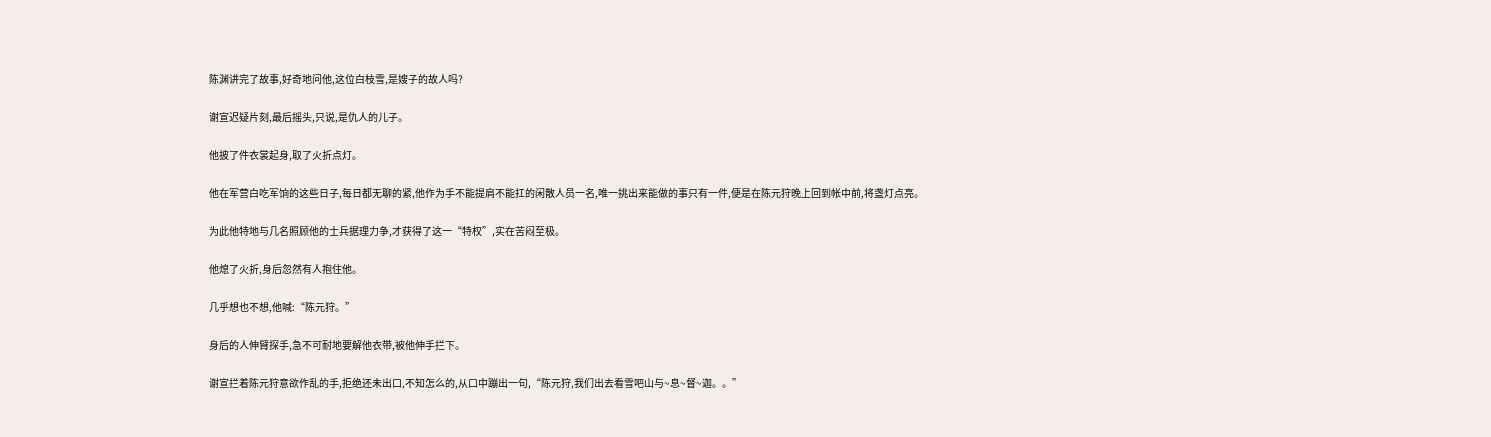陈渊讲完了故事,好奇地问他,这位白枝雪,是嫂子的故人吗?

谢宣迟疑片刻,最后摇头,只说,是仇人的儿子。

他披了件衣裳起身,取了火折点灯。

他在军营白吃军饷的这些日子,每日都无聊的紧,他作为手不能提肩不能扛的闲散人员一名,唯一挑出来能做的事只有一件,便是在陈元狩晚上回到帐中前,将盏灯点亮。

为此他特地与几名照顾他的士兵据理力争,才获得了这一“特权”,实在苦闷至极。

他熄了火折,身后忽然有人抱住他。

几乎想也不想,他喊:“陈元狩。”

身后的人伸臂探手,急不可耐地要解他衣带,被他伸手拦下。

谢宣拦着陈元狩意欲作乱的手,拒绝还未出口,不知怎么的,从口中蹦出一句,“陈元狩,我们出去看雪吧山与~息~督~迦。。”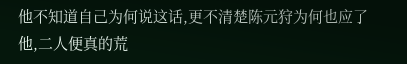他不知道自己为何说这话,更不清楚陈元狩为何也应了他,二人便真的荒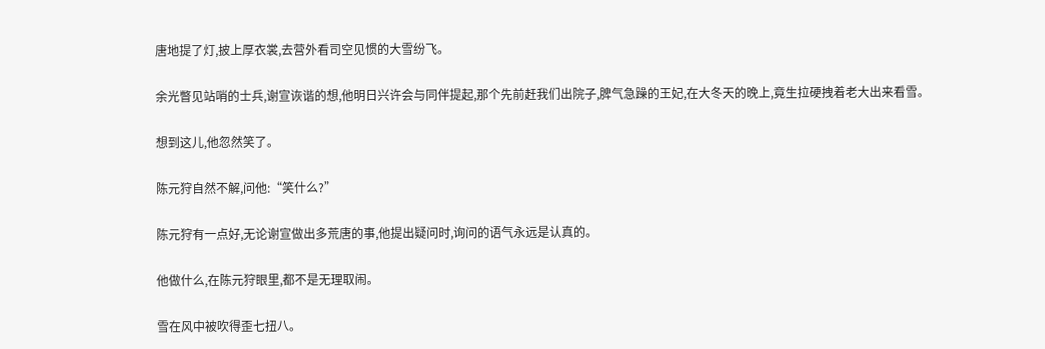唐地提了灯,披上厚衣裳,去营外看司空见惯的大雪纷飞。

余光瞥见站哨的士兵,谢宣诙谐的想,他明日兴许会与同伴提起,那个先前赶我们出院子,脾气急躁的王妃,在大冬天的晚上,竟生拉硬拽着老大出来看雪。

想到这儿,他忽然笑了。

陈元狩自然不解,问他:“笑什么?”

陈元狩有一点好,无论谢宣做出多荒唐的事,他提出疑问时,询问的语气永远是认真的。

他做什么,在陈元狩眼里,都不是无理取闹。

雪在风中被吹得歪七扭八。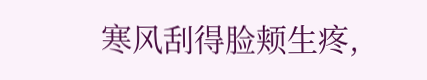寒风刮得脸颊生疼,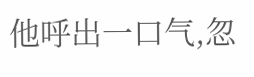他呼出一口气,忽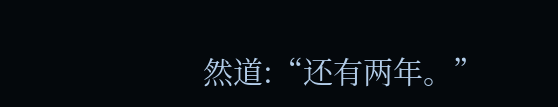然道:“还有两年。”